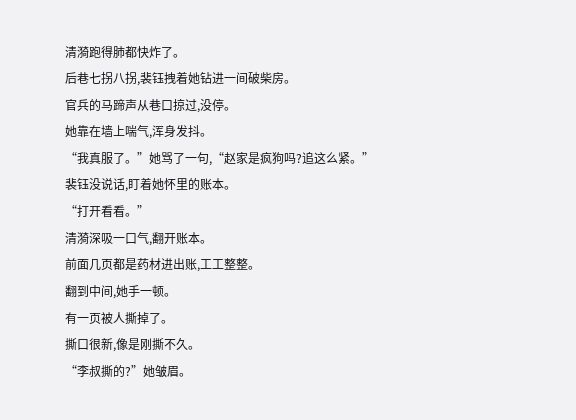清漪跑得肺都快炸了。
后巷七拐八拐,裴钰拽着她钻进一间破柴房。
官兵的马蹄声从巷口掠过,没停。
她靠在墙上喘气,浑身发抖。
“我真服了。”她骂了一句,“赵家是疯狗吗?追这么紧。”
裴钰没说话,盯着她怀里的账本。
“打开看看。”
清漪深吸一口气,翻开账本。
前面几页都是药材进出账,工工整整。
翻到中间,她手一顿。
有一页被人撕掉了。
撕口很新,像是刚撕不久。
“李叔撕的?”她皱眉。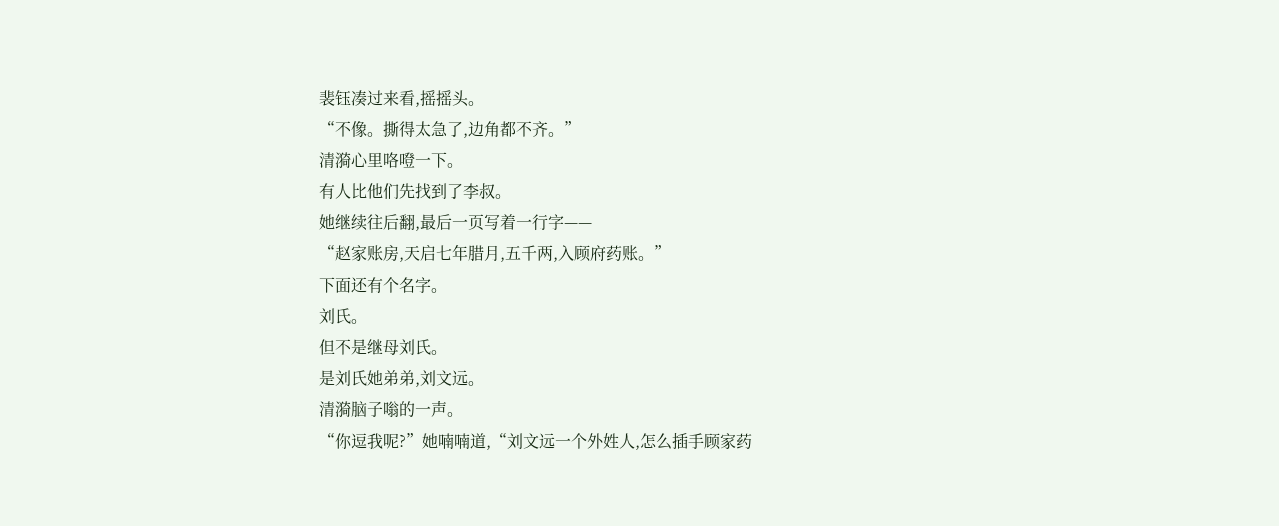裴钰凑过来看,摇摇头。
“不像。撕得太急了,边角都不齐。”
清漪心里咯噔一下。
有人比他们先找到了李叔。
她继续往后翻,最后一页写着一行字——
“赵家账房,天启七年腊月,五千两,入顾府药账。”
下面还有个名字。
刘氏。
但不是继母刘氏。
是刘氏她弟弟,刘文远。
清漪脑子嗡的一声。
“你逗我呢?”她喃喃道,“刘文远一个外姓人,怎么插手顾家药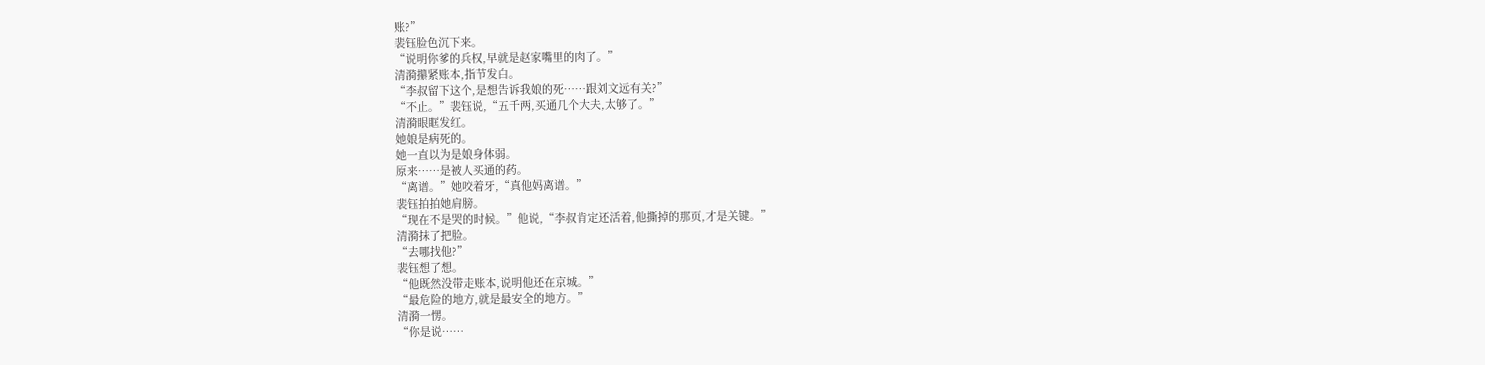账?”
裴钰脸色沉下来。
“说明你爹的兵权,早就是赵家嘴里的肉了。”
清漪攥紧账本,指节发白。
“李叔留下这个,是想告诉我娘的死……跟刘文远有关?”
“不止。”裴钰说,“五千两,买通几个大夫,太够了。”
清漪眼眶发红。
她娘是病死的。
她一直以为是娘身体弱。
原来……是被人买通的药。
“离谱。”她咬着牙,“真他妈离谱。”
裴钰拍拍她肩膀。
“现在不是哭的时候。”他说,“李叔肯定还活着,他撕掉的那页,才是关键。”
清漪抹了把脸。
“去哪找他?”
裴钰想了想。
“他既然没带走账本,说明他还在京城。”
“最危险的地方,就是最安全的地方。”
清漪一愣。
“你是说……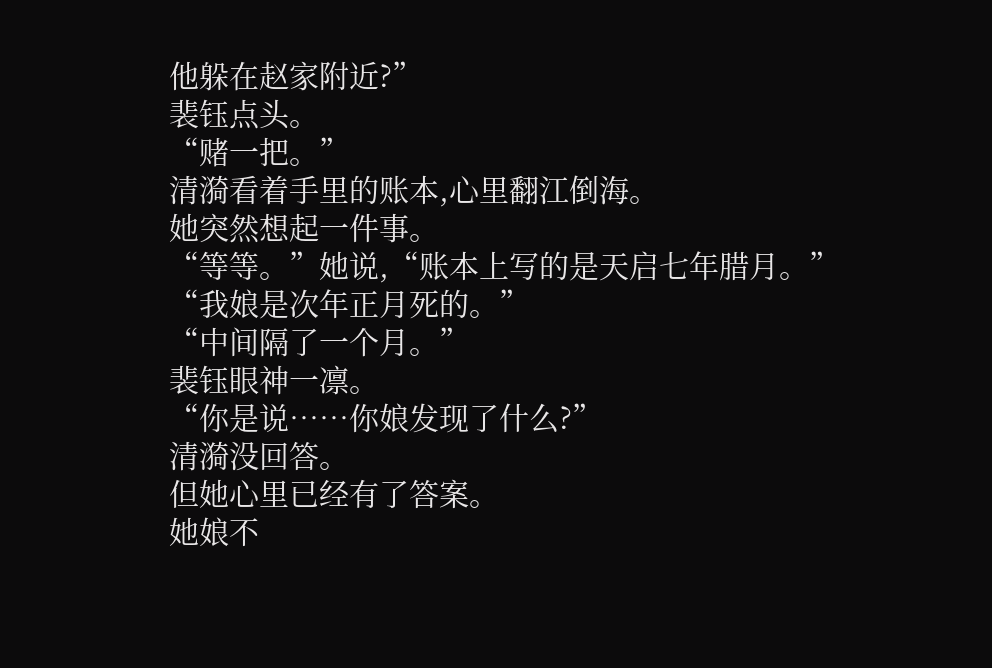他躲在赵家附近?”
裴钰点头。
“赌一把。”
清漪看着手里的账本,心里翻江倒海。
她突然想起一件事。
“等等。”她说,“账本上写的是天启七年腊月。”
“我娘是次年正月死的。”
“中间隔了一个月。”
裴钰眼神一凛。
“你是说……你娘发现了什么?”
清漪没回答。
但她心里已经有了答案。
她娘不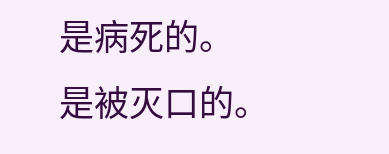是病死的。
是被灭口的。